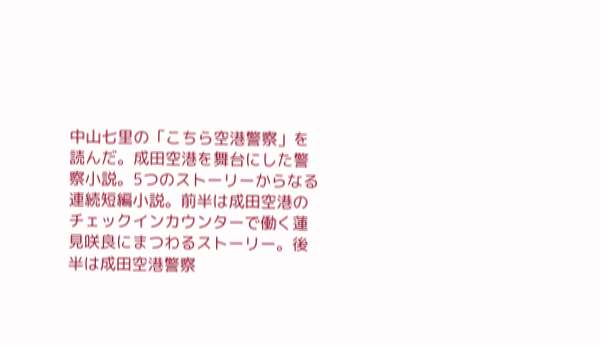中山七里の「こちら空港警察」を読んだ。成田空港を舞台にした警察小説。5つのストーリーからなる連続短編小説。前半は成田空港のチェックインカウンターで働く蓮見咲良にまつわるストーリー。後半は成田空港警察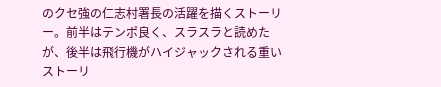のクセ強の仁志村署長の活躍を描くストーリー。前半はテンポ良く、スラスラと読めたが、後半は飛行機がハイジャックされる重いストーリ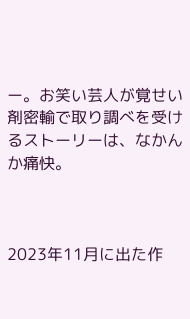ー。お笑い芸人が覚せい剤密輸で取り調べを受けるストーリーは、なかんか痛快。



2023年11月に出た作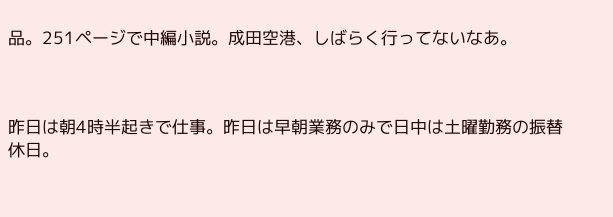品。251ページで中編小説。成田空港、しばらく行ってないなあ。



昨日は朝4時半起きで仕事。昨日は早朝業務のみで日中は土曜勤務の振替休日。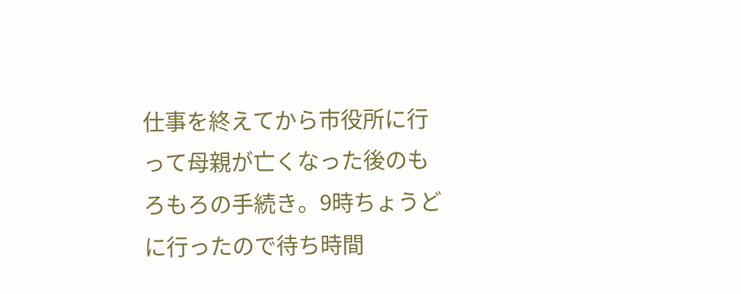仕事を終えてから市役所に行って母親が亡くなった後のもろもろの手続き。9時ちょうどに行ったので待ち時間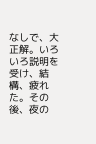なしで、大正解。いろいろ説明を受け、結構、疲れた。その後、夜の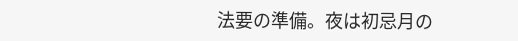法要の準備。夜は初忌月の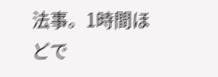法事。1時間ほどで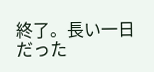終了。長い一日だった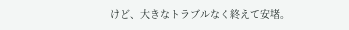けど、大きなトラブルなく終えて安堵。